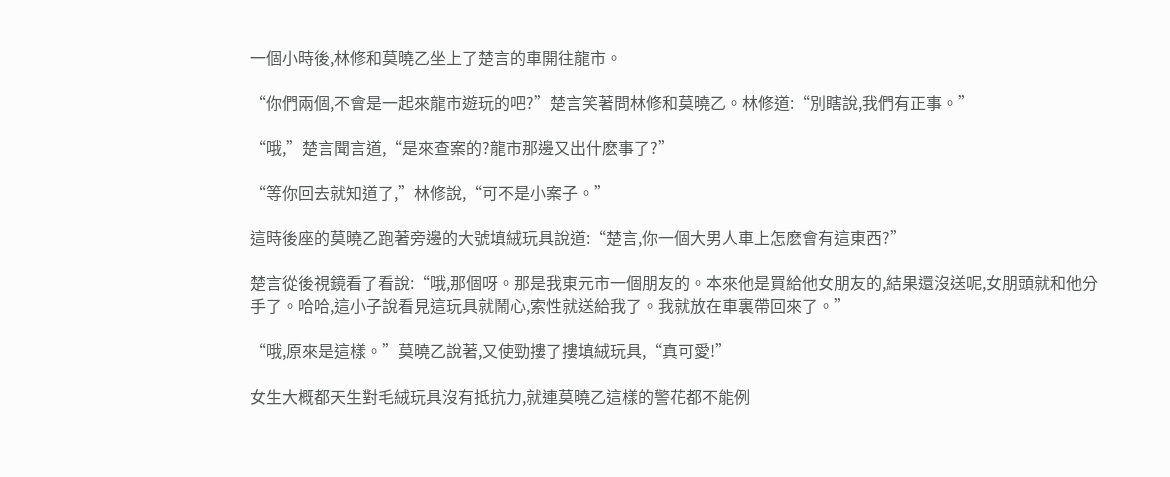一個小時後,林修和莫曉乙坐上了楚言的車開往龍市。

“你們兩個,不會是一起來龍市遊玩的吧?”楚言笑著問林修和莫曉乙。林修道:“別瞎說,我們有正事。”

“哦,”楚言聞言道,“是來查案的?龍市那邊又出什麽事了?”

“等你回去就知道了,”林修說,“可不是小案子。”

這時後座的莫曉乙跑著旁邊的大號填絨玩具說道:“楚言,你一個大男人車上怎麽會有這東西?”

楚言從後視鏡看了看說:“哦,那個呀。那是我東元市一個朋友的。本來他是買給他女朋友的,結果還沒送呢,女朋頭就和他分手了。哈哈,這小子說看見這玩具就鬧心,索性就送給我了。我就放在車裏帶回來了。”

“哦,原來是這樣。”莫曉乙說著,又使勁摟了摟填絨玩具,“真可愛!”

女生大概都天生對毛絨玩具沒有抵抗力,就連莫曉乙這樣的警花都不能例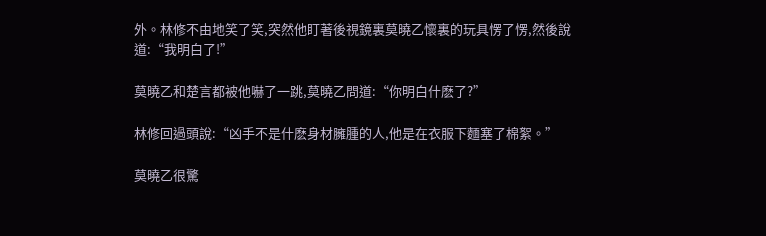外。林修不由地笑了笑,突然他盯著後視鏡裏莫曉乙懷裏的玩具愣了愣,然後說道:“我明白了!”

莫曉乙和楚言都被他嚇了一跳,莫曉乙問道:“你明白什麽了?”

林修回過頭說:“凶手不是什麽身材臃腫的人,他是在衣服下麵塞了棉絮。”

莫曉乙很驚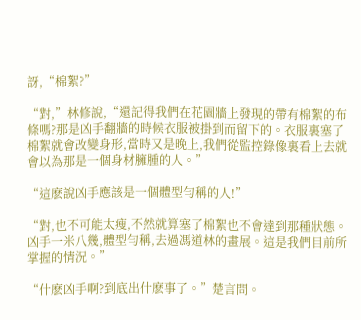訝,“棉絮?”

“對,”林修說,“還記得我們在花園牆上發現的帶有棉絮的布條嗎?那是凶手翻牆的時候衣服被掛到而留下的。衣服裏塞了棉絮就會改變身形,當時又是晚上,我們從監控錄像裏看上去就會以為那是一個身材臃腫的人。”

“這麽說凶手應該是一個體型勻稱的人!”

“對,也不可能太瘦,不然就算塞了棉絮也不會達到那種狀態。凶手一米八幾,體型勻稱,去過馮道林的畫展。這是我們目前所掌握的情況。”

“什麽凶手啊?到底出什麽事了。”楚言問。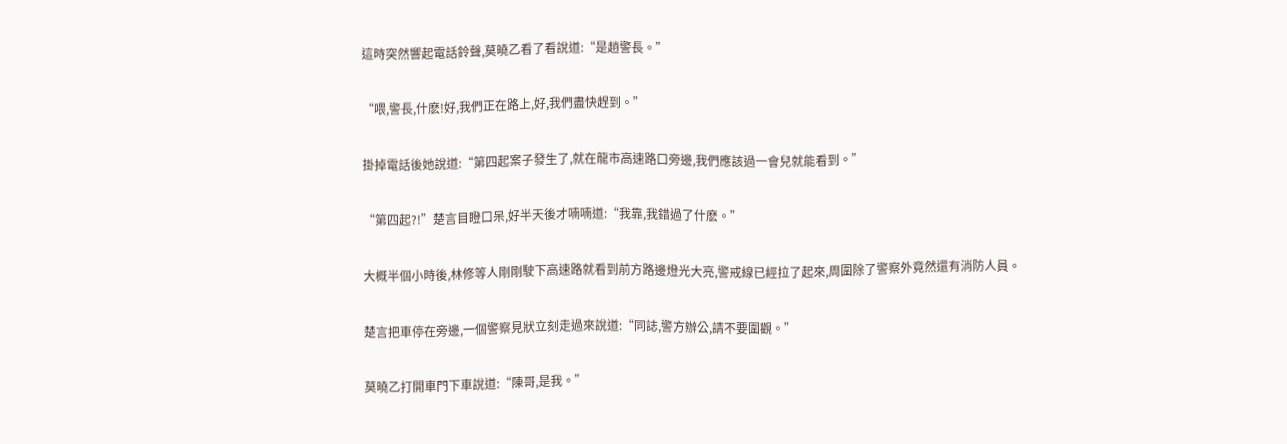這時突然響起電話鈴聲,莫曉乙看了看說道:“是趙警長。”

“喂,警長,什麽!好,我們正在路上,好,我們盡快趕到。”

掛掉電話後她說道:“第四起案子發生了,就在龍市高速路口旁邊,我們應該過一會兒就能看到。”

“第四起?!”楚言目瞪口呆,好半天後才喃喃道:“我靠,我錯過了什麽。”

大概半個小時後,林修等人剛剛駛下高速路就看到前方路邊燈光大亮,警戒線已經拉了起來,周圍除了警察外竟然還有消防人員。

楚言把車停在旁邊,一個警察見狀立刻走過來說道:“同誌,警方辦公,請不要圍觀。”

莫曉乙打開車門下車說道:“陳哥,是我。”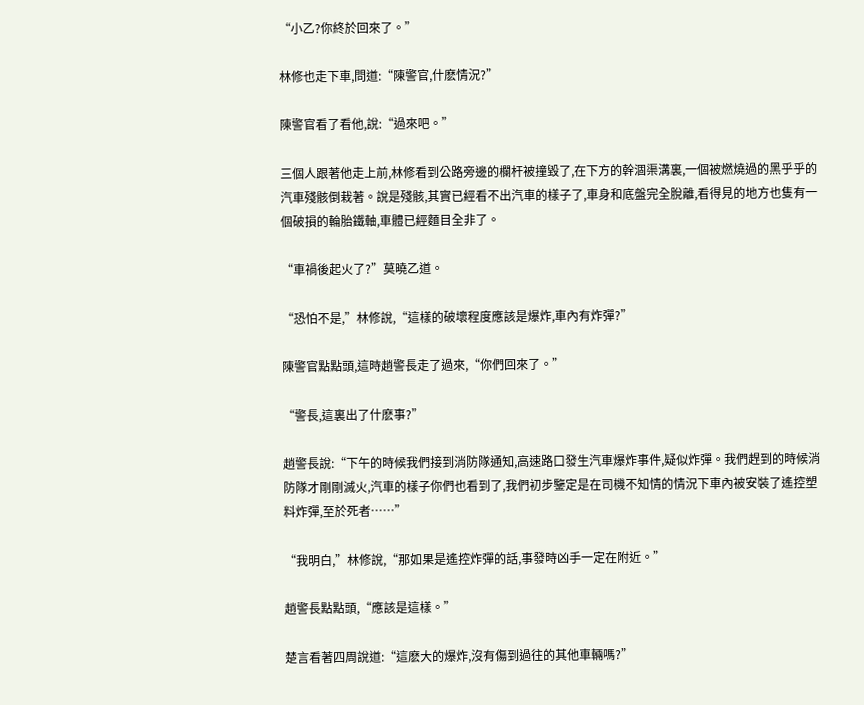“小乙?你終於回來了。”

林修也走下車,問道:“陳警官,什麽情況?”

陳警官看了看他,說:“過來吧。”

三個人跟著他走上前,林修看到公路旁邊的欄杆被撞毀了,在下方的幹涸渠溝裏,一個被燃燒過的黑乎乎的汽車殘骸倒栽著。說是殘骸,其實已經看不出汽車的樣子了,車身和底盤完全脫離,看得見的地方也隻有一個破損的輪胎鐵軸,車體已經麵目全非了。

“車禍後起火了?”莫曉乙道。

“恐怕不是,”林修說,“這樣的破壞程度應該是爆炸,車內有炸彈?”

陳警官點點頭,這時趙警長走了過來,“你們回來了。”

“警長,這裏出了什麽事?”

趙警長說:“下午的時候我們接到消防隊通知,高速路口發生汽車爆炸事件,疑似炸彈。我們趕到的時候消防隊才剛剛滅火,汽車的樣子你們也看到了,我們初步鑒定是在司機不知情的情況下車內被安裝了遙控塑料炸彈,至於死者⋯⋯”

“我明白,”林修說,“那如果是遙控炸彈的話,事發時凶手一定在附近。”

趙警長點點頭,“應該是這樣。”

楚言看著四周說道:“這麽大的爆炸,沒有傷到過往的其他車輛嗎?”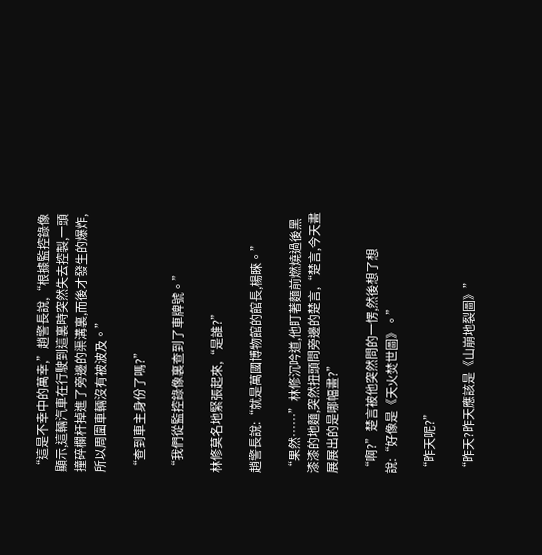“這是不幸中的萬幸,”趙警長說,“根據監控錄像顯示,這輛汽車在行駛到這裏時突然失去控製,一頭撞碎欄杆掉進了旁邊的渠溝裏,而後才發生的爆炸,所以周圍車輛沒有被波及。”

“查到車主身份了嗎?”

“我們從監控錄像裏查到了車牌號。”

林修莫名地緊張起來,“是誰?”

趙警長說:“就是萬國博物館的館長,楊睞。”

“果然……”林修沉吟道,他盯著麵前燃燒過後黑漆漆的地麵,突然扭頭問旁邊的楚言,“楚言,今天畫展展出的是哪幅畫?”

“啊?”楚言被他突然問的一愣,然後想了想說:“好像是《天火焚世圖》。”

“昨天呢?”

“昨天?昨天應該是《山崩地裂圖》”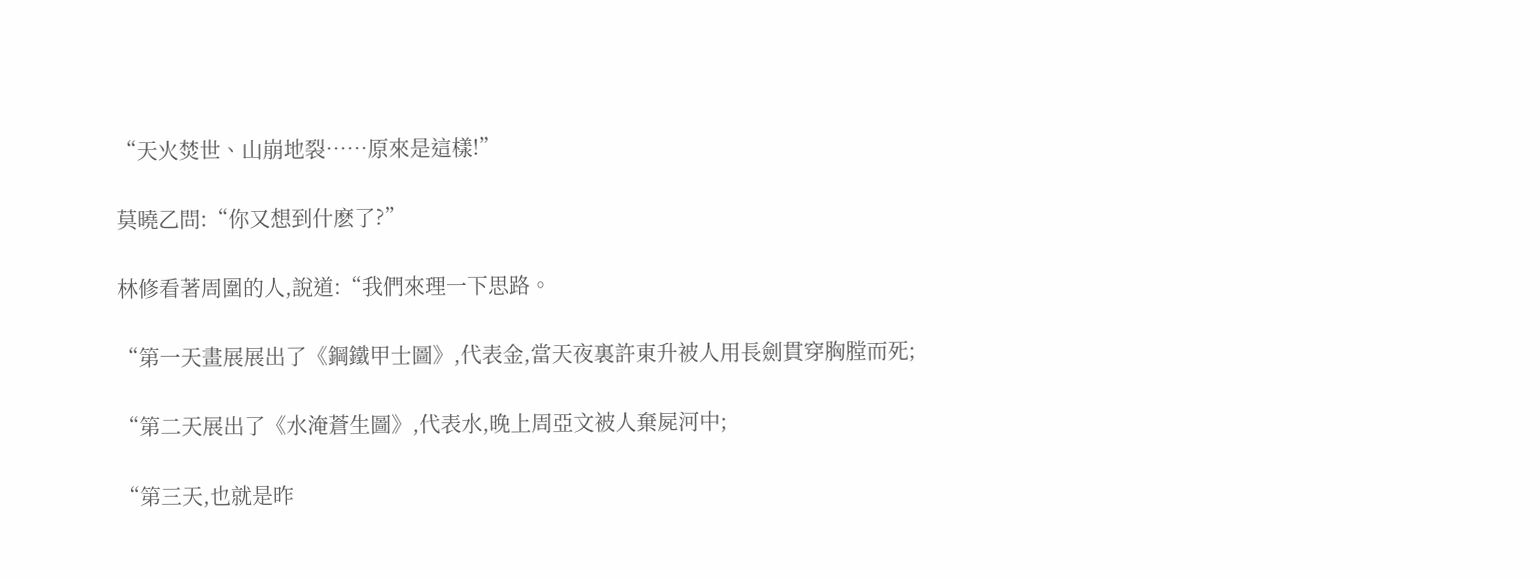“天火焚世、山崩地裂……原來是這樣!”

莫曉乙問:“你又想到什麽了?”

林修看著周圍的人,說道:“我們來理一下思路。

“第一天畫展展出了《鋼鐵甲士圖》,代表金,當天夜裏許東升被人用長劍貫穿胸膛而死;

“第二天展出了《水淹蒼生圖》,代表水,晚上周亞文被人棄屍河中;

“第三天,也就是昨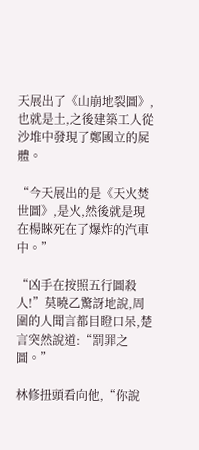天展出了《山崩地裂圖》,也就是土,之後建築工人從沙堆中發現了鄭國立的屍體。

“今天展出的是《天火焚世圖》,是火,然後就是現在楊睞死在了爆炸的汽車中。”

“凶手在按照五行圖殺人!”莫曉乙驚訝地說,周圍的人聞言都目瞪口呆,楚言突然說道:“罰罪之圖。”

林修扭頭看向他,“你說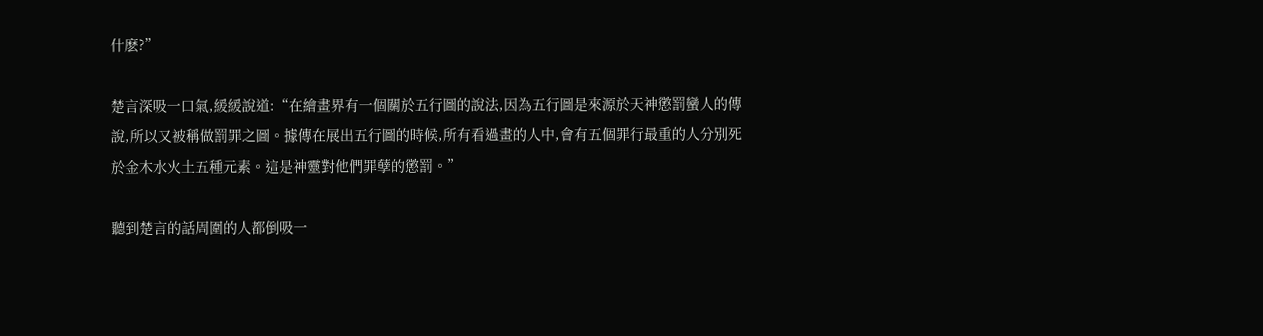什麽?”

楚言深吸一口氣,緩緩說道:“在繪畫界有一個關於五行圖的說法,因為五行圖是來源於天神懲罰蠻人的傳說,所以又被稱做罰罪之圖。據傳在展出五行圖的時候,所有看過畫的人中,會有五個罪行最重的人分別死於金木水火土五種元素。這是神靈對他們罪孽的懲罰。”

聽到楚言的話周圍的人都倒吸一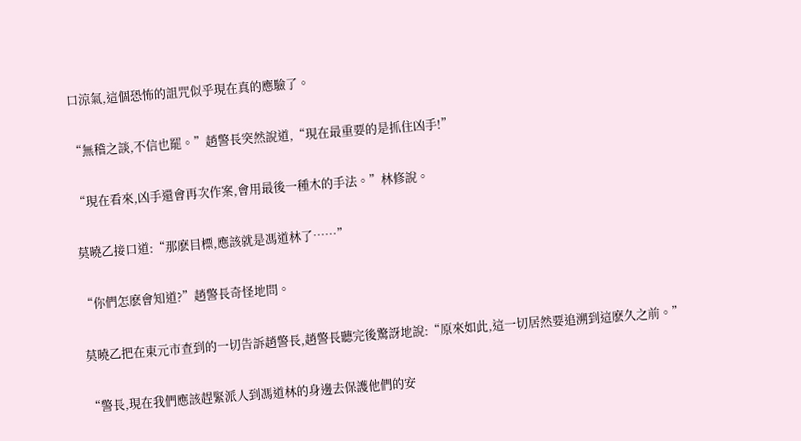口涼氣,這個恐怖的詛咒似乎現在真的應驗了。

“無稽之談,不信也罷。”趙警長突然說道,“現在最重要的是抓住凶手!”

“現在看來,凶手還會再次作案,會用最後一種木的手法。”林修說。

莫曉乙接口道:“那麽目標,應該就是馮道林了⋯⋯”

“你們怎麽會知道?”趙警長奇怪地問。

莫曉乙把在東元市查到的一切告訴趙警長,趙警長聽完後驚訝地說:“原來如此,這一切居然要追溯到這麽久之前。”

“警長,現在我們應該趕緊派人到馮道林的身邊去保護他們的安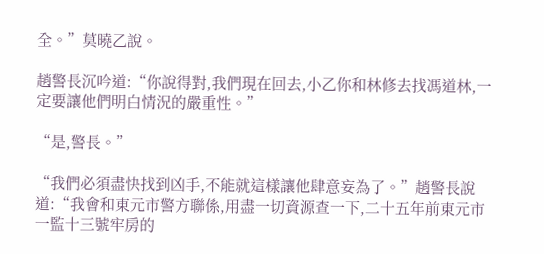全。”莫曉乙說。

趙警長沉吟道:“你說得對,我們現在回去,小乙你和林修去找馮道林,一定要讓他們明白情況的嚴重性。”

“是,警長。”

“我們必須盡快找到凶手,不能就這樣讓他肆意妄為了。”趙警長說道:“我會和東元市警方聯係,用盡一切資源查一下,二十五年前東元市一監十三號牢房的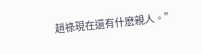趙祿現在還有什麽親人。”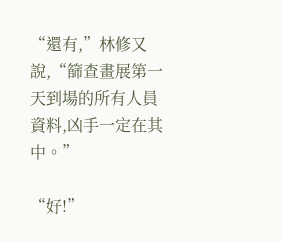“還有,”林修又說,“篩查畫展第一天到場的所有人員資料,凶手一定在其中。”

“好!”